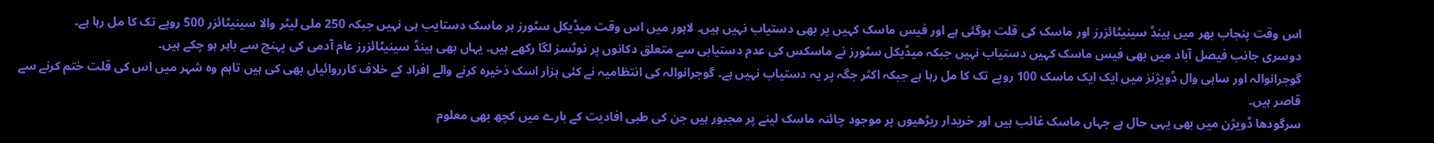اس وقت پنجاب بھر میں ہینڈ سینیٹائزرز اور ماسک کی قلت ہوگئی ہے اور فیس ماسک کہیں پر بھی دستیاب نہیں ہیں۔ لاہور میں اس وقت میڈیکل سٹورز ہر ماسک دستایب ہی نہیں جبکہ 250 ملی لیٹر والا سینیٹائزر 500 روپے تک کا مل رہا ہے۔
دوسری جانب فیصل آباد میں بھی فیس ماسک کہیں دستیاب نہیں جبکہ میڈیکل سٹورز نے ماسکس کی عدم دستیابی سے متعلق دکانوں پر نوٹسز لگا رکھے ہیں۔ یہاں بھی ہینڈ سینیٹائزرز عام آدمی کی پہنچ سے باہر ہو چکے ہیں۔
گوجرانوالہ اور ساہی وال ڈویژنز میں ایک ایک ماسک 100 روپے تک کا مل رہا ہے جبکہ اکثر جگہ پر یہ دستیاب نہیں ہے۔ گوجرانوالہ کی انتظامیہ نے کئی ہزار اسک ذخیرہ کرنے والے افراد کے خلاف کارروائیاں بھی کی ہیں تاہم وہ شہر میں اس کی قلت ختم کرنے سے قاصر ہیں۔
سرگودھا ڈویژن میں بھی یہی حال ہے جہاں ماسک غائب ہیں اور خریدار ریڑھیوں پر موجود چائنہ ماسک لینے پر مجبور ہیں جن کی طبی افادیت کے بارے میں کچھ بھی معلوم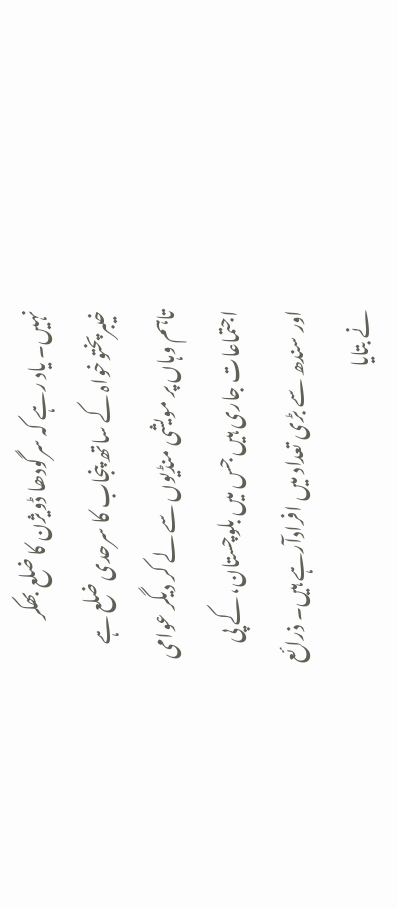نہیں۔ یاد رہے کہ سرگودھا ڈویژن کا ضلع بھکر خیبرپختوخواہ کے ساتھ پنجاب کا سرحدی ضلع ہے تاہم وہاں پر مویشی منڈیوں سے لے کر دیگر عوامی اجتماعات جاری ہیں جس میں بلوچستان، کے پی اور سندھ سے بڑی تعداد میں افرادآرہے ہیں۔ ذرائع نے بتایا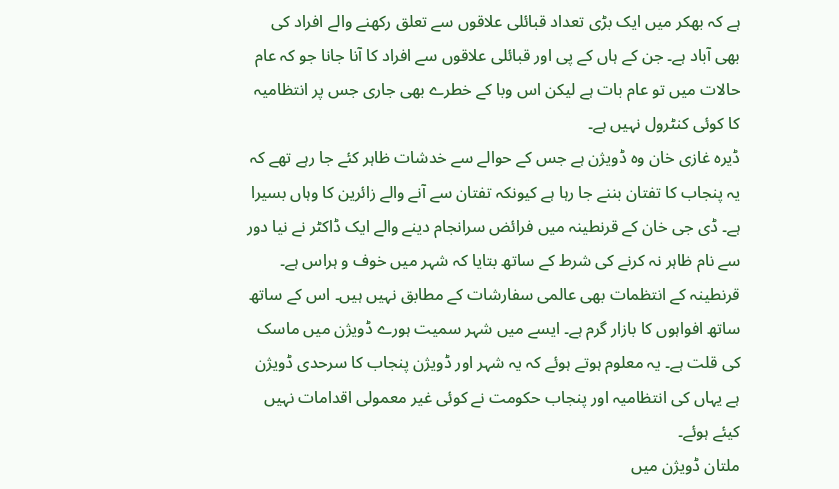ہے کہ بھکر میں ایک بڑی تعداد قبائلی علاقوں سے تعلق رکھنے والے افراد کی بھی آباد ہے۔ جن کے ہاں کے پی اور قبائلی علاقوں سے افراد کا آنا جانا جو کہ عام حالات میں تو عام بات ہے لیکن اس وبا کے خطرے بھی جاری جس پر انتظامیہ کا کوئی کنٹرول نہیں ہے۔
ڈیرہ غازی خان وہ ڈویژن ہے جس کے حوالے سے خدشات ظاہر کئے جا رہے تھے کہ یہ پنجاب کا تفتان بننے جا رہا ہے کیونکہ تفتان سے آنے والے زائرین کا وہاں بسیرا ہے۔ ڈی جی خان کے قرنطینہ میں فرائض سرانجام دینے والے ایک ڈاکٹر نے نیا دور سے نام ظاہر نہ کرنے کی شرط کے ساتھ بتایا کہ شہر میں خوف و ہراس ہے۔ قرنطینہ کے انتظمات بھی عالمی سفارشات کے مطابق نہیں ہیں۔ اس کے ساتھ ساتھ افواہوں کا بازار گرم ہے۔ ایسے میں شہر سمیت ہورے ڈویژن میں ماسک کی قلت ہے۔ یہ معلوم ہوتے ہوئے کہ یہ شہر اور ڈویژن پنجاب کا سرحدی ڈویژن ہے یہاں کی انتظامیہ اور پنجاب حکومت نے کوئی غیر معمولی اقدامات نہیں کیئے ہوئے۔
ملتان ڈویژن میں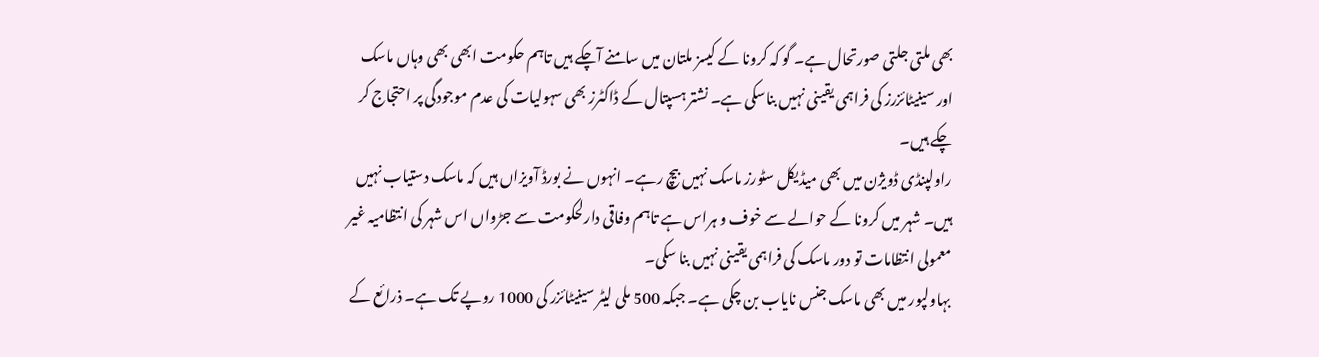بھی ملتی جلتی صورتحال ہے۔ گو کہ کرونا کے کیسز ملتان میں سامنے آچکے ہیں تاہم حکومت ابھی بھی وہاں ماسک اور سینیٹائزرز کی فراہمی یقینی نہیں بناسکی ہے۔ نشتر ہسپتال کے ڈاکٹرز بھی سہولیات کی عدم موجودگی پر احتجاج کر چکے ہیں۔
راولپنڈی ڈویژن میں بھی میڈیکل سٹورز ماسک نہیں بیچ رہے۔ انہوں نے بورڈ آویزاں ہیں کہ ماسک دستیاب نہیں ہیں۔ شہر میں کرونا کے حوالے سے خوف و ہراس ہے تاہم وفاقی دارلحکومت سے جڑواں اس شہر کی انتظامیہ غیر معمولی انتظامات تو دور ماسک کی فراہمی یقینی نہیں بنا سکی۔
بہاولپور میں بھی ماسک جنس نایاب بن چکی ہے۔ جبکہ 500 ملی لیٹر سینیٹائزر کی 1000 روپے تک ہے۔ ذرائع کے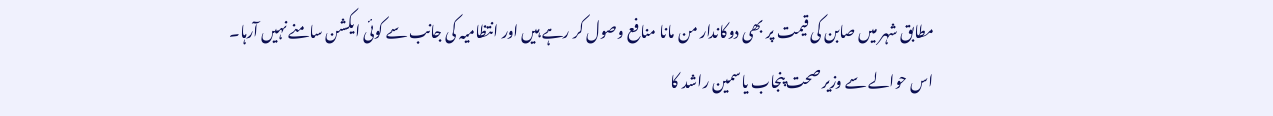مطابق شہر میں صابن کی قیمت پر بھی دوکاندار من مانا منافع وصول کر رہے ہیں اور انتظامیہ کی جانب سے کوئی ایکشن سامنے نہیں آرہا۔
اس حوالے سے وزیر صحت پنجاب یاسمین راشد کا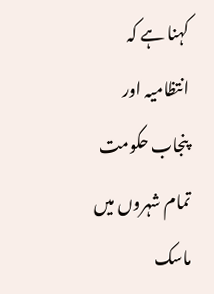کہنا ہے کہ انتظامیہ اور پنجاب حکومت تمام شہروں میں ماسک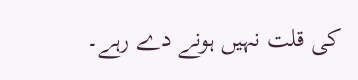کی قلت نہیں ہونے دے رہے۔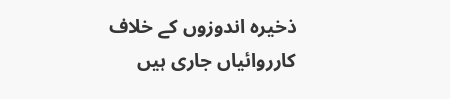ذخیرہ اندوزوں کے خلاف کارروائیاں جاری ہیں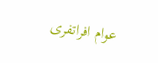عوام افراتفری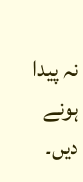نہ پیدا ہونے دیں۔